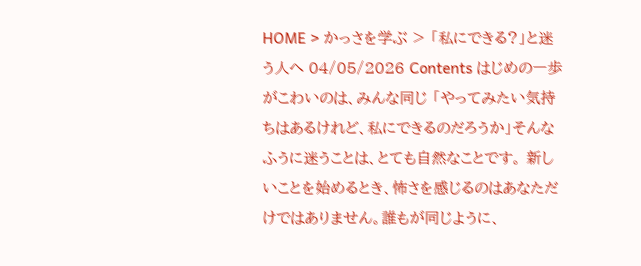HOME > かっさを学ぶ > 「私にできる?」と迷う人へ 04/05/2026 Contents はじめの一歩がこわいのは、みんな同じ 「やってみたい気持ちはあるけれど、私にできるのだろうか」そんなふうに迷うことは、とても自然なことです。 新しいことを始めるとき、怖さを感じるのはあなただけではありません。誰もが同じように、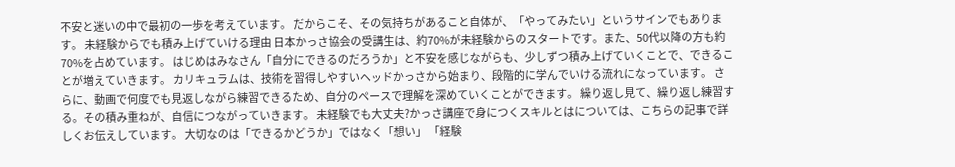不安と迷いの中で最初の一歩を考えています。 だからこそ、その気持ちがあること自体が、「やってみたい」というサインでもあります。 未経験からでも積み上げていける理由 日本かっさ協会の受講生は、約70%が未経験からのスタートです。また、50代以降の方も約70%を占めています。 はじめはみなさん「自分にできるのだろうか」と不安を感じながらも、少しずつ積み上げていくことで、できることが増えていきます。 カリキュラムは、技術を習得しやすいヘッドかっさから始まり、段階的に学んでいける流れになっています。 さらに、動画で何度でも見返しながら練習できるため、自分のペースで理解を深めていくことができます。 繰り返し見て、繰り返し練習する。その積み重ねが、自信につながっていきます。 未経験でも大丈夫?かっさ講座で身につくスキルとはについては、こちらの記事で詳しくお伝えしています。 大切なのは「できるかどうか」ではなく「想い」 「経験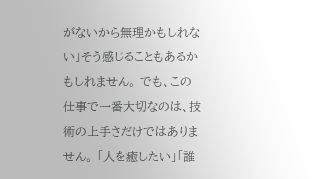がないから無理かもしれない」そう感じることもあるかもしれません。 でも、この仕事で一番大切なのは、技術の上手さだけではありません。 「人を癒したい」「誰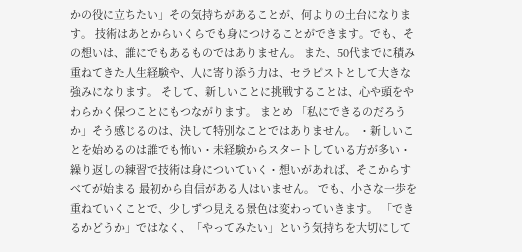かの役に立ちたい」その気持ちがあることが、何よりの土台になります。 技術はあとからいくらでも身につけることができます。でも、その想いは、誰にでもあるものではありません。 また、50代までに積み重ねてきた人生経験や、人に寄り添う力は、セラピストとして大きな強みになります。 そして、新しいことに挑戦することは、心や頭をやわらかく保つことにもつながります。 まとめ 「私にできるのだろうか」そう感じるのは、決して特別なことではありません。 ・新しいことを始めるのは誰でも怖い・未経験からスタートしている方が多い・繰り返しの練習で技術は身についていく・想いがあれば、そこからすべてが始まる 最初から自信がある人はいません。 でも、小さな一歩を重ねていくことで、少しずつ見える景色は変わっていきます。 「できるかどうか」ではなく、「やってみたい」という気持ちを大切にして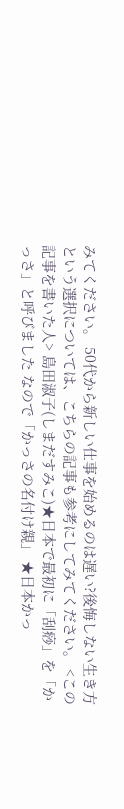みてください。 50代から新しい仕事を始めるのは遅い?後悔しない生き方という選択については、こちらの記事も参考にしてみてください。 <この記事を書いた人> 島田淑子(しまだすみこ)★日本で最初に「刮痧」を「かっさ」と呼びました なので「かっさの名付け親」 ★日本かっ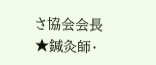さ協会会長★鍼灸師・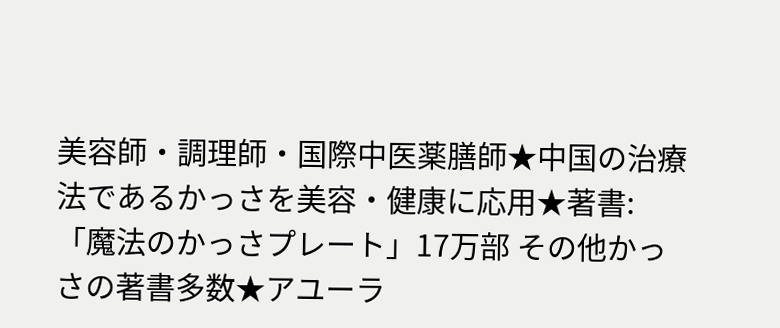美容師・調理師・国際中医薬膳師★中国の治療法であるかっさを美容・健康に応用★著書:「魔法のかっさプレート」17万部 その他かっさの著書多数★アユーラ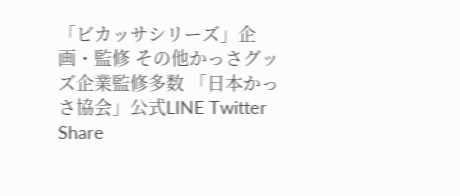「ビカッサシリーズ」企画・監修 その他かっさグッズ企業監修多数 「日本かっさ協会」公式LINE Twitter Share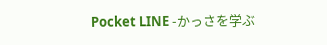Pocket LINE -かっさを学ぶ